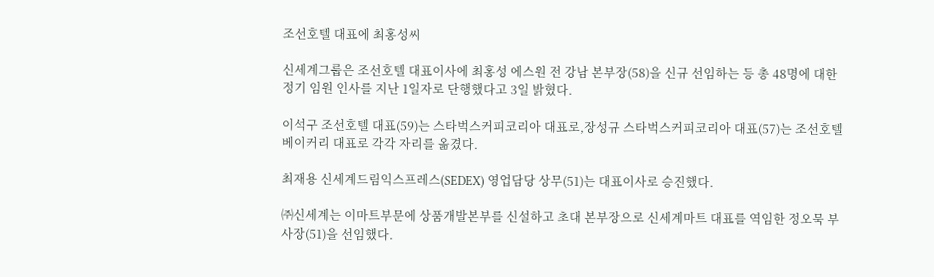조선호텔 대표에 최홍성씨

신세계그룹은 조선호텔 대표이사에 최홍성 에스원 전 강남 본부장(58)을 신규 선임하는 등 총 48명에 대한 정기 임원 인사를 지난 1일자로 단행했다고 3일 밝혔다.

이석구 조선호텔 대표(59)는 스타벅스커피코리아 대표로,장성규 스타벅스커피코리아 대표(57)는 조선호텔베이커리 대표로 각각 자리를 옮겼다.

최재용 신세계드림익스프레스(SEDEX) 영업담당 상무(51)는 대표이사로 승진했다.

㈜신세계는 이마트부문에 상품개발본부를 신설하고 초대 본부장으로 신세계마트 대표를 역임한 정오묵 부사장(51)을 선임했다.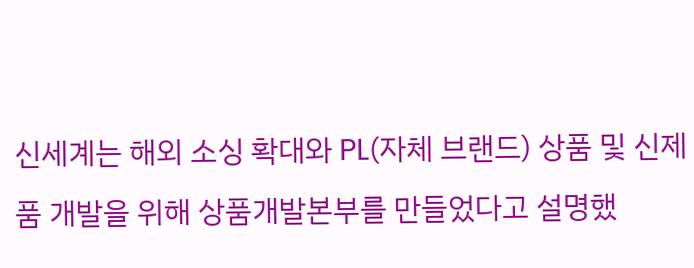신세계는 해외 소싱 확대와 PL(자체 브랜드) 상품 및 신제품 개발을 위해 상품개발본부를 만들었다고 설명했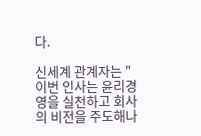다.

신세계 관계자는 "이번 인사는 윤리경영을 실천하고 회사의 비전을 주도해나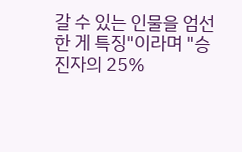갈 수 있는 인물을 엄선한 게 특징"이라며 "승진자의 25%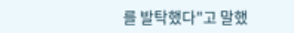를 발탁했다"고 말했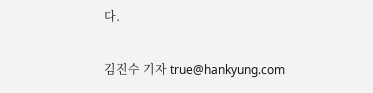다.

김진수 기자 true@hankyung.com